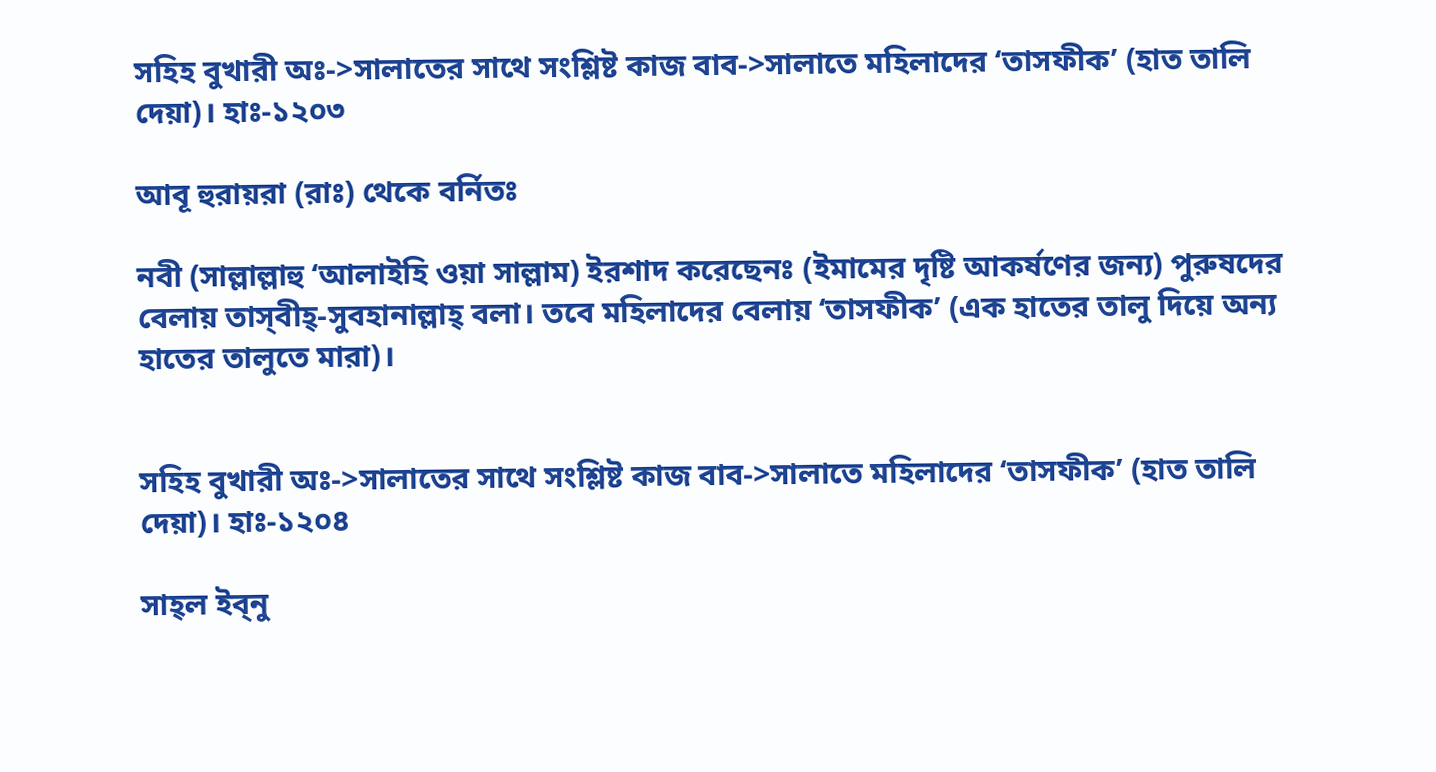সহিহ বুখারী অঃ->সালাতের সাথে সংশ্লিষ্ট কাজ বাব->সালাতে মহিলাদের ‘তাসফীক’ (হাত তালি দেয়া)। হাঃ-১২০৩

আবূ হুরায়রা (রাঃ) থেকে বর্নিতঃ

নবী (সাল্লাল্লাহু ‘আলাইহি ওয়া সাল্লাম) ইরশাদ করেছেনঃ (ইমামের দৃষ্টি আকর্ষণের জন্য) পুরুষদের বেলায় তাস্‌বীহ্‌-সুবহানাল্লাহ্‌ বলা। তবে মহিলাদের বেলায় ‘তাসফীক’ (এক হাতের তালু দিয়ে অন্য হাতের তালুতে মারা)।


সহিহ বুখারী অঃ->সালাতের সাথে সংশ্লিষ্ট কাজ বাব->সালাতে মহিলাদের ‘তাসফীক’ (হাত তালি দেয়া)। হাঃ-১২০৪

সাহ্‌ল ইব্‌নু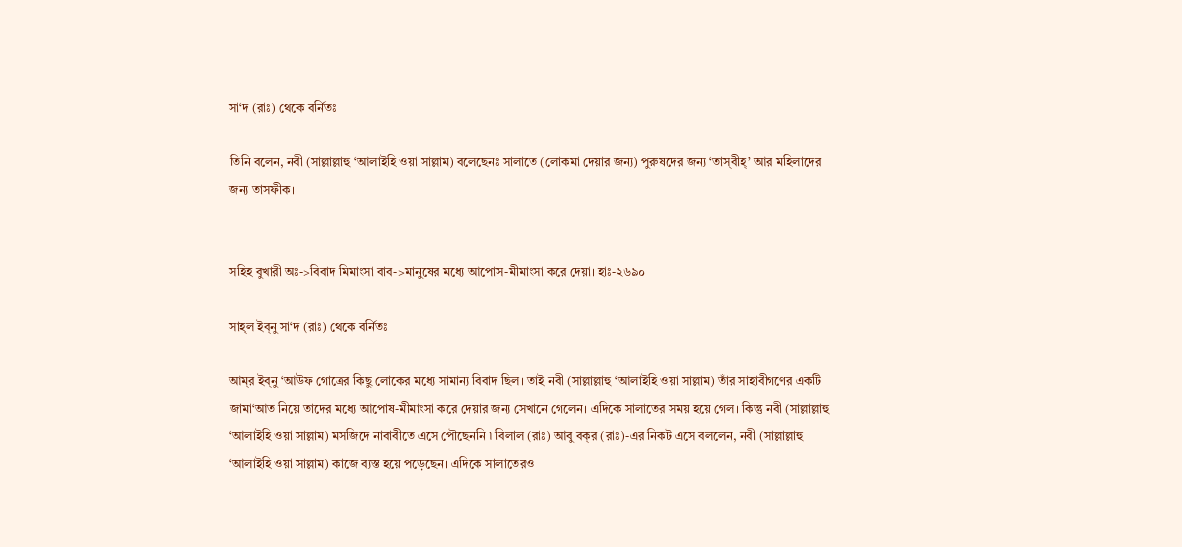সা‘দ (রাঃ) থেকে বর্নিতঃ

তিনি বলেন, নবী (সাল্লাল্লাহু ‘আলাইহি ওয়া সাল্লাম) বলেছেনঃ সালাতে (লোকমা দেয়ার জন্য) পুরুষদের জন্য ‘তাস্‌বীহ্‌’ আর মহিলাদের জন্য তাসফীক।


সহিহ বুখারী অঃ->বিবাদ মিমাংসা বাব->মানুষের মধ্যে আপোস-মীমাংসা করে দেয়া। হাঃ-২৬৯০

সাহ্‌ল ইব্‌নু সা‘দ (রাঃ) থেকে বর্নিতঃ

আম্‌র ইব্‌নু ‘আউফ গোত্রের কিছু লোকের মধ্যে সামান্য বিবাদ ছিল। তাই নবী (সাল্লাল্লাহু ‘আলাইহি ওয়া সাল্লাম) তাঁর সাহাবীগণের একটি জামা‘আত নিয়ে তাদের মধ্যে আপোষ-মীমাংসা করে দেয়ার জন্য সেখানে গেলেন। এদিকে সালাতের সময় হয়ে গেল। কিন্তু নবী (সাল্লাল্লাহু ‘আলাইহি ওয়া সাল্লাম) মসজিদে নাবাবীতে এসে পৌছেননি ৷ বিলাল (রাঃ) আবু বক্‌র (রাঃ)-এর নিকট এসে বললেন, নবী (সাল্লাল্লাহু ‘আলাইহি ওয়া সাল্লাম) কাজে ব্যস্ত হয়ে পড়েছেন। এদিকে সালাতেরও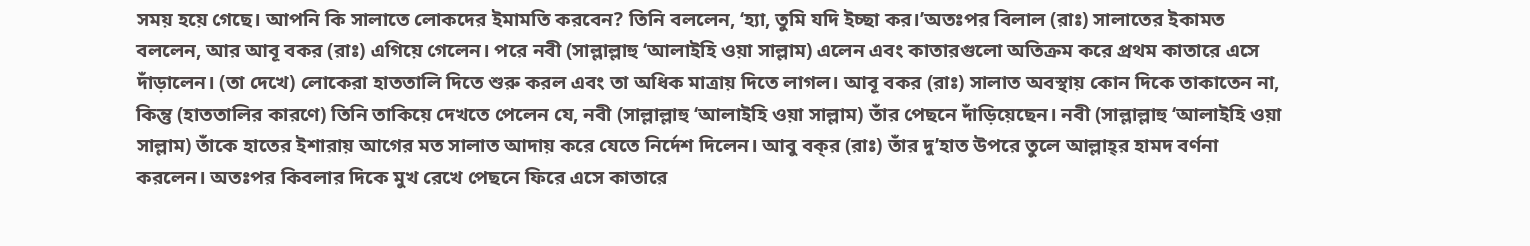সময় হয়ে গেছে। আপনি কি সালাতে লোকদের ইমামতি করবেন? তিনি বললেন, ‘হ্যা, তুমি যদি ইচ্ছা কর।’অতঃপর বিলাল (রাঃ) সালাতের ইকামত বললেন, আর আবূ বকর (রাঃ) এগিয়ে গেলেন। পরে নবী (সাল্লাল্লাহু ‘আলাইহি ওয়া সাল্লাম) এলেন এবং কাতারগুলো অতিক্রম করে প্রথম কাতারে এসে দাঁড়ালেন। (তা দেখে) লোকেরা হাততালি দিতে শুরু করল এবং তা অধিক মাত্রায় দিতে লাগল। আবূ বকর (রাঃ) সালাত অবস্থায় কোন দিকে তাকাতেন না, কিন্তু (হাততালির কারণে) তিনি তাকিয়ে দেখতে পেলেন যে, নবী (সাল্লাল্লাহু ‘আলাইহি ওয়া সাল্লাম) তাঁর পেছনে দাঁড়িয়েছেন। নবী (সাল্লাল্লাহু ‘আলাইহি ওয়া সাল্লাম) তাঁকে হাতের ইশারায় আগের মত সালাত আদায় করে যেতে নির্দেশ দিলেন। আবু বক্‌র (রাঃ) তাঁর দু’হাত উপরে তুলে আল্লাহ্‌র হামদ বর্ণনা করলেন। অতঃপর কিবলার দিকে মুখ রেখে পেছনে ফিরে এসে কাতারে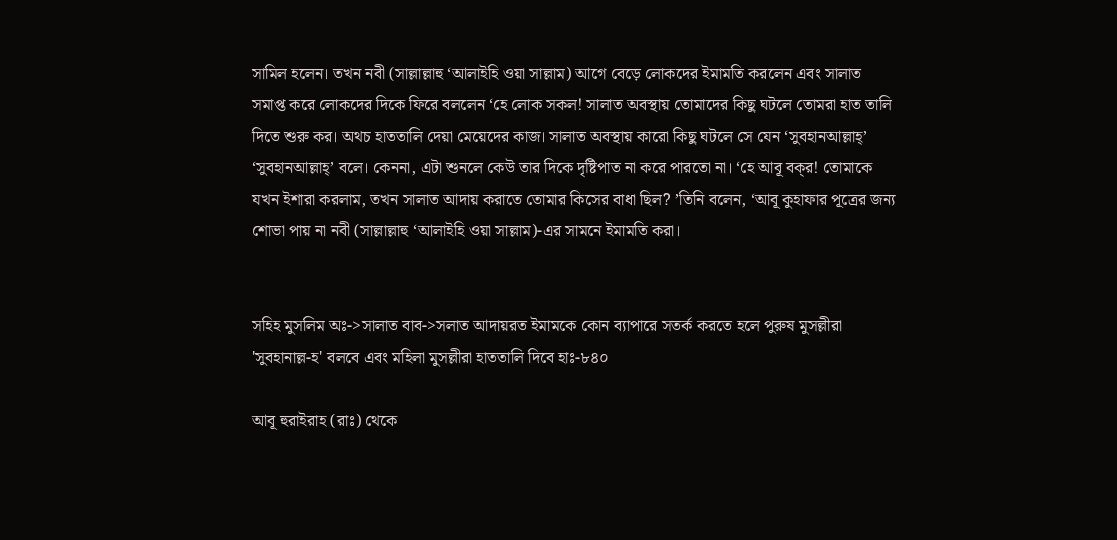সামিল হলেন। তখন নবী (সাল্লাল্লাহু ‘আলাইহি ওয়া সাল্লাম) আগে বেড়ে লোকদের ইমামতি করলেন এবং সালাত সমাপ্ত করে লোকদের দিকে ফিরে বললেন ‘হে লোক সকল! সালাত অবস্থায় তোমাদের কিছু ঘটলে তোমরা হাত তালি দিতে শুরু কর। অথচ হাততালি দেয়া মেয়েদের কাজ। সালাত অবস্থায় কারো কিছু ঘটলে সে যেন ‘সুবহানআল্লাহ্‌’ ‘সুবহানআল্লাহ্‌’ বলে। কেননা, এটা শুনলে কেউ তার দিকে দৃষ্টিপাত না করে পারতো না। ‘হে আবূ বক্‌র! তোমাকে যখন ইশারা করলাম, তখন সালাত আদায় করাতে তোমার কিসের বাধা ছিল? ’তিনি বলেন, ‘আবূ কুহাফার পূত্রের জন্য শোভা পায় না নবী (সাল্লাল্লাহু ‘আলাইহি ওয়া সাল্লাম)-এর সামনে ইমামতি করা।


সহিহ মুসলিম অঃ->সালাত বাব->সলাত আদায়রত ইমামকে কোন ব্যাপারে সতর্ক করতে হলে পুরুষ মুসল্লীরা 'সুবহানাল্ল-হ' বলবে এবং মহিলা মুসল্লীরা হাততালি দিবে হাঃ-৮৪০

আবূ হুরাইরাহ (রাঃ) থেকে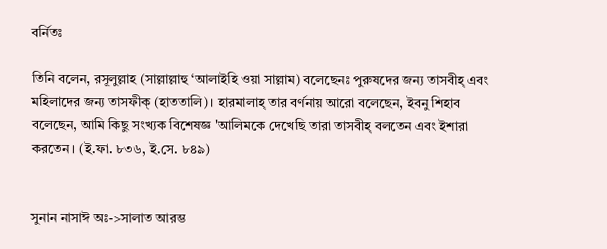বর্নিতঃ

তিনি বলেন, রসূলুল্লাহ (সাল্লাল্লাহু ‘আলাইহি ওয়া সাল্লাম) বলেছেনঃ পুরুষদের জন্য তাসবীহ্‌ এবং মহিলাদের জন্য তাসফীক্‌ (হাততালি)। হারমালাহ্‌ তার বর্ণনায় আরো বলেছেন, ইবনু শিহাব বলেছেন, আমি কিছু সংখ্যক বিশেষজ্ঞ 'আলিমকে দেখেছি তারা তাসবীহ্‌ বলতেন এবং ইশারা করতেন। (ই.ফা. ৮৩৬, ই.সে. ৮৪৯)


সুনান নাসাঈ অঃ->সালাত আরম্ভ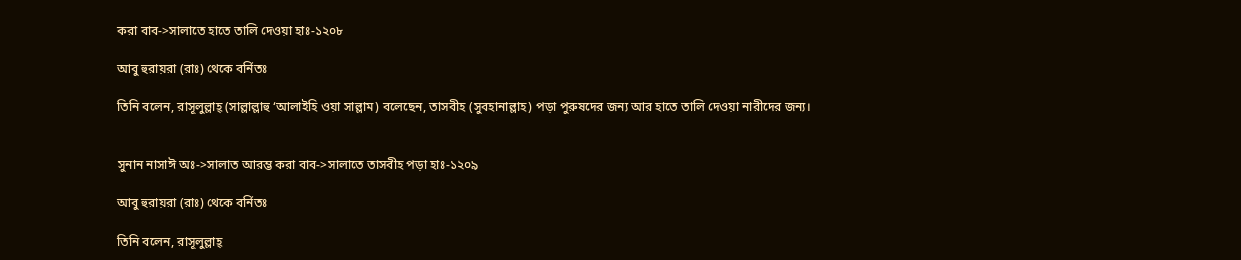করা বাব->সালাতে হাতে তালি দেওয়া হাঃ-১২০৮

আবু হুরায়রা (রাঃ) থেকে বর্নিতঃ

তিনি বলেন, রাসূলুল্লাহ্‌ (সাল্লাল্লাহু ‘আলাইহি ওয়া সাল্লাম) বলেছেন, তাসবীহ (সুবহানাল্লাহ) পড়া পুরুষদের জন্য আর হাতে তালি দেওয়া নারীদের জন্য।


সুনান নাসাঈ অঃ->সালাত আরম্ভ করা বাব->সালাতে তাসবীহ পড়া হাঃ-১২০৯

আবু হুরায়রা (রাঃ) থেকে বর্নিতঃ

তিনি বলেন, রাসূলুল্লাহ্‌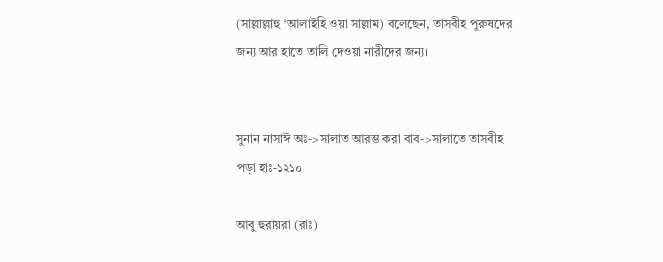(সাল্লাল্লাহু ‘আলাইহি ওয়া সাল্লাম) বলেছেন, তাসবীহ পুরুষদের জন্য আর হাতে তালি দেওয়া নারীদের জন্য।


সুনান নাসাঈ অঃ->সালাত আরম্ভ করা বাব->সালাতে তাসবীহ পড়া হাঃ-১২১০

আবু হুরায়রা (রাঃ)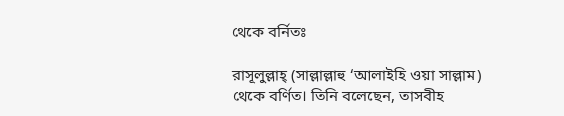থেকে বর্নিতঃ

রাসূলুল্লাহ্‌ (সাল্লাল্লাহু ‘আলাইহি ওয়া সাল্লাম) থেকে বর্ণিত। তিনি বলেছেন, তাসবীহ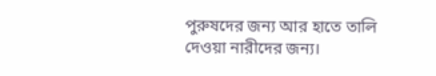পুরুষদের জন্য আর হাতে তালি দেওয়া নারীদের জন্য।